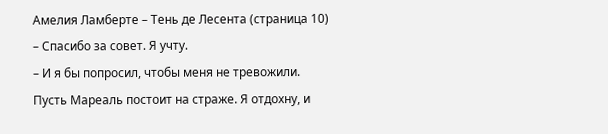Амелия Ламберте – Тень де Лесента (страница 10)
– Спасибо за совет. Я учту.
– И я бы попросил, чтобы меня не тревожили. Пусть Мареаль постоит на страже. Я отдохну, и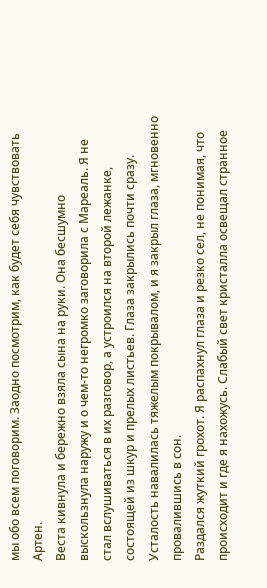мы обо всем поговорим. Заодно посмотрим, как будет себя чувствовать Артен.
Веста кивнула и бережно взяла сына на руки. Она бесшумно выскользнула наружу и о чем-то негромко заговорила с Мареаль. Я не стал вслушиваться в их разговор, а устроился на второй лежанке, состоящей из шкур и прелых листьев. Глаза закрылись почти сразу. Усталость навалилась тяжелым покрывалом, и я закрыл глаза, мгновенно провалившись в сон.
Раздался жуткий грохот. Я распахнул глаза и резко сел, не понимая, что происходит и где я нахожусь. Слабый свет кристалла освещал странное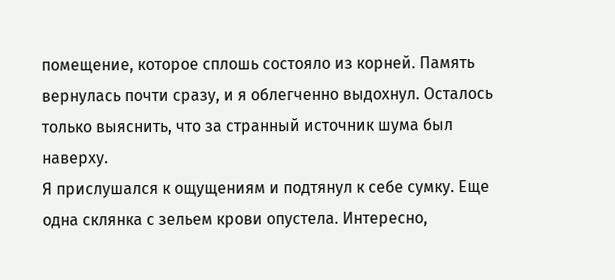помещение, которое сплошь состояло из корней. Память вернулась почти сразу, и я облегченно выдохнул. Осталось только выяснить, что за странный источник шума был наверху.
Я прислушался к ощущениям и подтянул к себе сумку. Еще одна склянка с зельем крови опустела. Интересно,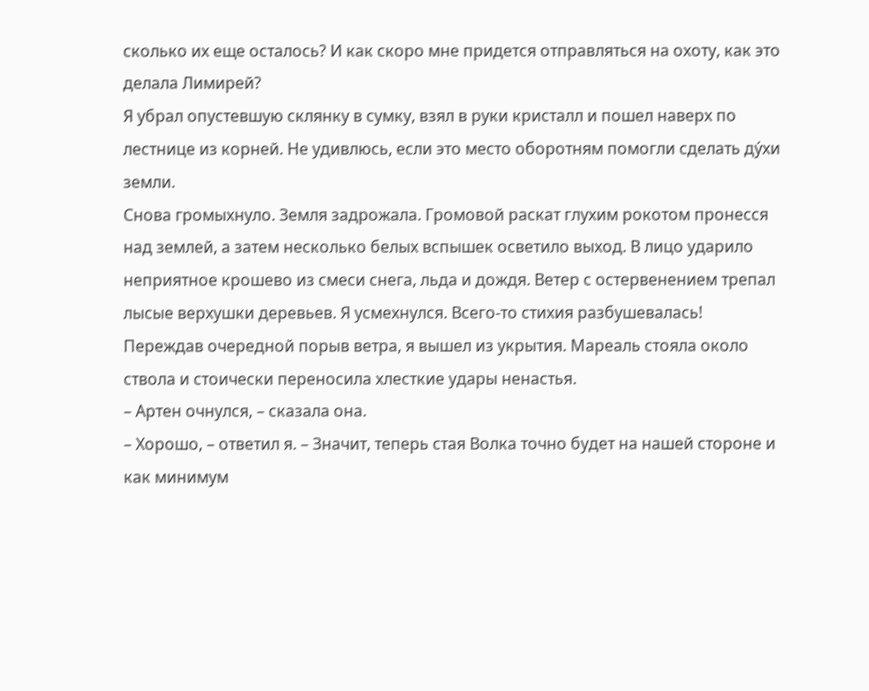сколько их еще осталось? И как скоро мне придется отправляться на охоту, как это делала Лимирей?
Я убрал опустевшую склянку в сумку, взял в руки кристалл и пошел наверх по лестнице из корней. Не удивлюсь, если это место оборотням помогли сделать ду́хи земли.
Снова громыхнуло. Земля задрожала. Громовой раскат глухим рокотом пронесся над землей, а затем несколько белых вспышек осветило выход. В лицо ударило неприятное крошево из смеси снега, льда и дождя. Ветер с остервенением трепал лысые верхушки деревьев. Я усмехнулся. Всего-то стихия разбушевалась!
Переждав очередной порыв ветра, я вышел из укрытия. Мареаль стояла около ствола и стоически переносила хлесткие удары ненастья.
– Артен очнулся, – сказала она.
– Хорошо, – ответил я. – Значит, теперь стая Волка точно будет на нашей стороне и как минимум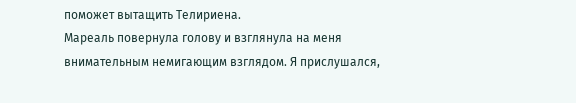поможет вытащить Телириена.
Мареаль повернула голову и взглянула на меня внимательным немигающим взглядом. Я прислушался,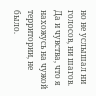но не услышал ни голосов, ни шагов. Да и чувства, что я нахожусь на чужой территории, не было.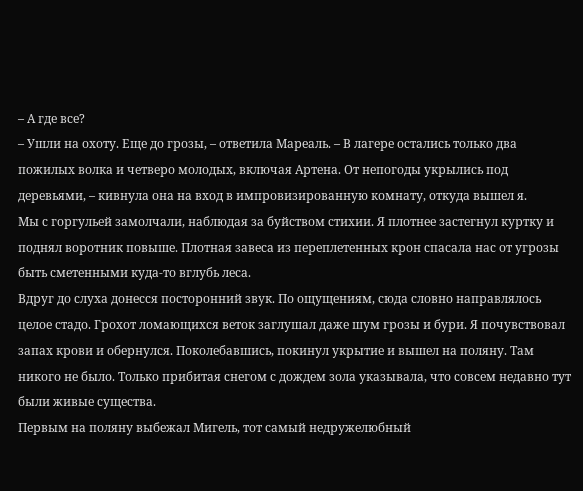– А где все?
– Ушли на охоту. Еще до грозы, – ответила Мареаль. – В лагере остались только два пожилых волка и четверо молодых, включая Артена. От непогоды укрылись под деревьями, – кивнула она на вход в импровизированную комнату, откуда вышел я.
Мы с горгульей замолчали, наблюдая за буйством стихии. Я плотнее застегнул куртку и поднял воротник повыше. Плотная завеса из переплетенных крон спасала нас от угрозы быть сметенными куда-то вглубь леса.
Вдруг до слуха донесся посторонний звук. По ощущениям, сюда словно направлялось целое стадо. Грохот ломающихся веток заглушал даже шум грозы и бури. Я почувствовал запах крови и обернулся. Поколебавшись, покинул укрытие и вышел на поляну. Там никого не было. Только прибитая снегом с дождем зола указывала, что совсем недавно тут были живые существа.
Первым на поляну выбежал Мигель, тот самый недружелюбный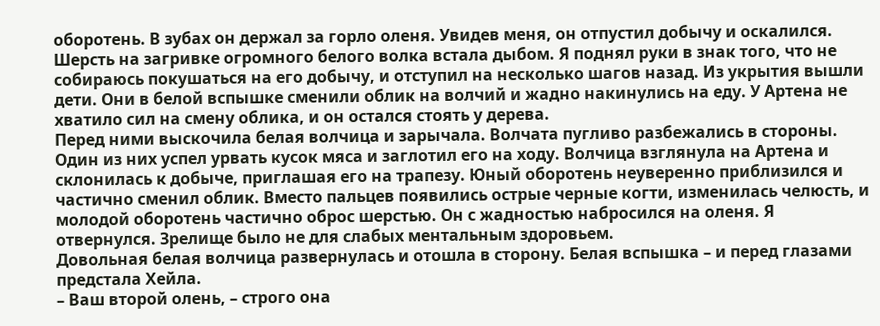оборотень. В зубах он держал за горло оленя. Увидев меня, он отпустил добычу и оскалился. Шерсть на загривке огромного белого волка встала дыбом. Я поднял руки в знак того, что не собираюсь покушаться на его добычу, и отступил на несколько шагов назад. Из укрытия вышли дети. Они в белой вспышке сменили облик на волчий и жадно накинулись на еду. У Артена не хватило сил на смену облика, и он остался стоять у дерева.
Перед ними выскочила белая волчица и зарычала. Волчата пугливо разбежались в стороны. Один из них успел урвать кусок мяса и заглотил его на ходу. Волчица взглянула на Артена и склонилась к добыче, приглашая его на трапезу. Юный оборотень неуверенно приблизился и частично сменил облик. Вместо пальцев появились острые черные когти, изменилась челюсть, и молодой оборотень частично оброс шерстью. Он с жадностью набросился на оленя. Я отвернулся. Зрелище было не для слабых ментальным здоровьем.
Довольная белая волчица развернулась и отошла в сторону. Белая вспышка – и перед глазами предстала Хейла.
– Ваш второй олень, – строго она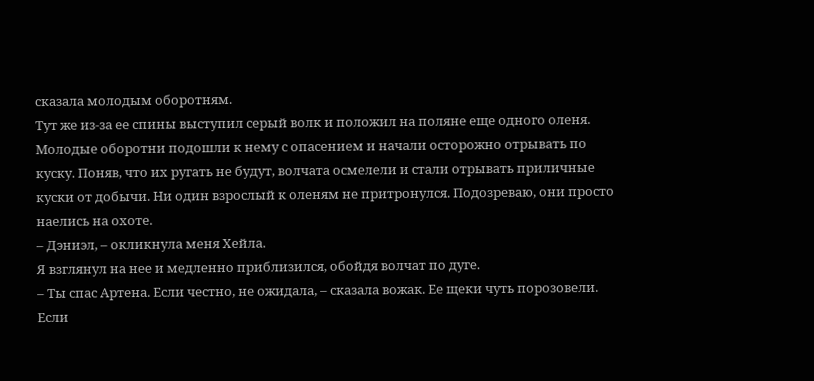сказала молодым оборотням.
Тут же из-за ее спины выступил серый волк и положил на поляне еще одного оленя. Молодые оборотни подошли к нему с опасением и начали осторожно отрывать по куску. Поняв, что их ругать не будут, волчата осмелели и стали отрывать приличные куски от добычи. Ни один взрослый к оленям не притронулся. Подозреваю, они просто наелись на охоте.
– Дэниэл, – окликнула меня Хейла.
Я взглянул на нее и медленно приблизился, обойдя волчат по дуге.
– Ты спас Артена. Если честно, не ожидала, – сказала вожак. Ее щеки чуть порозовели. Если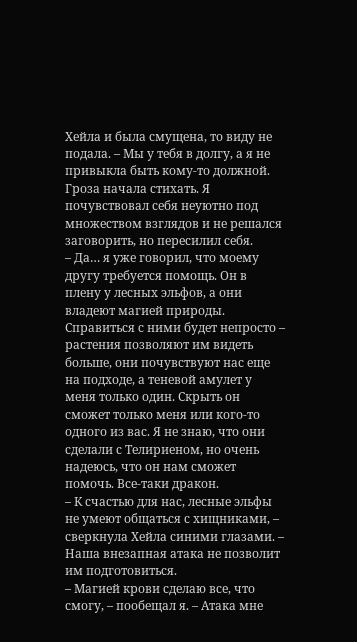Хейла и была смущена, то виду не подала. – Мы у тебя в долгу, а я не привыкла быть кому-то должной.
Гроза начала стихать. Я почувствовал себя неуютно под множеством взглядов и не решался заговорить, но пересилил себя.
– Да… я уже говорил, что моему другу требуется помощь. Он в плену у лесных эльфов, а они владеют магией природы. Справиться с ними будет непросто – растения позволяют им видеть больше, они почувствуют нас еще на подходе, а теневой амулет у меня только один. Скрыть он сможет только меня или кого-то одного из вас. Я не знаю, что они сделали с Телириеном, но очень надеюсь, что он нам сможет помочь. Все-таки дракон.
– К счастью для нас, лесные эльфы не умеют общаться с хищниками, – сверкнула Хейла синими глазами. – Наша внезапная атака не позволит им подготовиться.
– Магией крови сделаю все, что смогу, – пообещал я. – Атака мне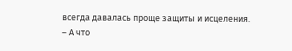всегда давалась проще защиты и исцеления.
– А что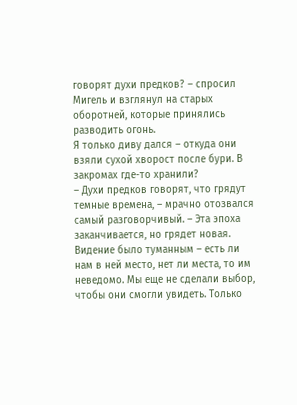говорят духи предков? – спросил Мигель и взглянул на старых оборотней, которые принялись разводить огонь.
Я только диву дался – откуда они взяли сухой хворост после бури. В закромах где-то хранили?
– Духи предков говорят, что грядут темные времена, – мрачно отозвался самый разговорчивый. – Эта эпоха заканчивается, но грядет новая. Видение было туманным – есть ли нам в ней место, нет ли места, то им неведомо. Мы еще не сделали выбор, чтобы они смогли увидеть. Только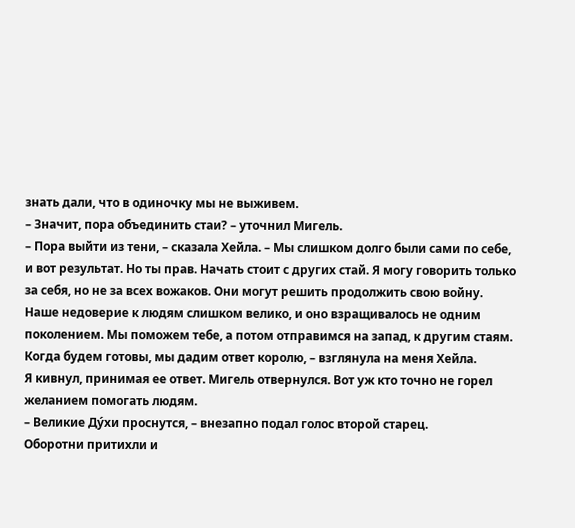знать дали, что в одиночку мы не выживем.
– Значит, пора объединить стаи? – уточнил Мигель.
– Пора выйти из тени, – сказала Хейла. – Мы слишком долго были сами по себе, и вот результат. Но ты прав. Начать стоит с других стай. Я могу говорить только за себя, но не за всех вожаков. Они могут решить продолжить свою войну. Наше недоверие к людям слишком велико, и оно взращивалось не одним поколением. Мы поможем тебе, а потом отправимся на запад, к другим стаям. Когда будем готовы, мы дадим ответ королю, – взглянула на меня Хейла.
Я кивнул, принимая ее ответ. Мигель отвернулся. Вот уж кто точно не горел желанием помогать людям.
– Великие Ду́хи проснутся, – внезапно подал голос второй старец.
Оборотни притихли и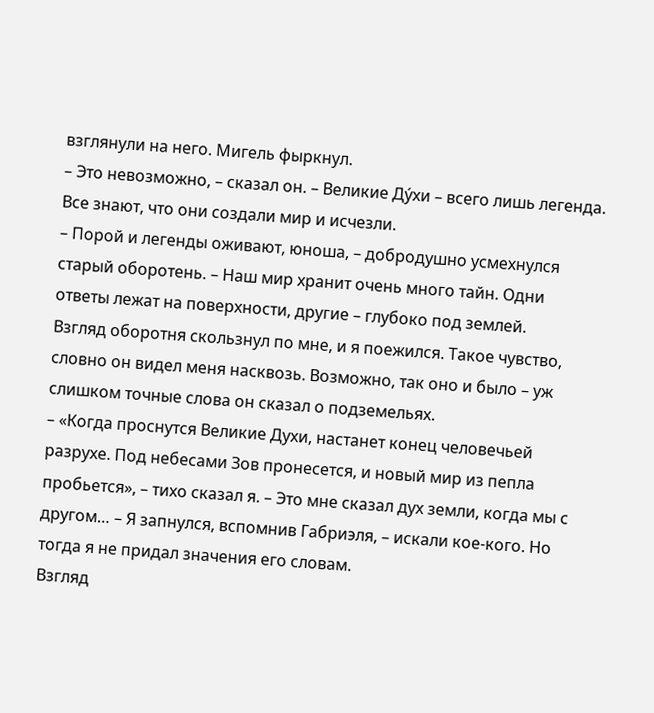взглянули на него. Мигель фыркнул.
– Это невозможно, – сказал он. – Великие Ду́хи – всего лишь легенда. Все знают, что они создали мир и исчезли.
– Порой и легенды оживают, юноша, – добродушно усмехнулся старый оборотень. – Наш мир хранит очень много тайн. Одни ответы лежат на поверхности, другие – глубоко под землей.
Взгляд оборотня скользнул по мне, и я поежился. Такое чувство, словно он видел меня насквозь. Возможно, так оно и было – уж слишком точные слова он сказал о подземельях.
– «Когда проснутся Великие Духи, настанет конец человечьей разрухе. Под небесами Зов пронесется, и новый мир из пепла пробьется», – тихо сказал я. – Это мне сказал дух земли, когда мы с другом… – Я запнулся, вспомнив Габриэля, – искали кое-кого. Но тогда я не придал значения его словам.
Взгляд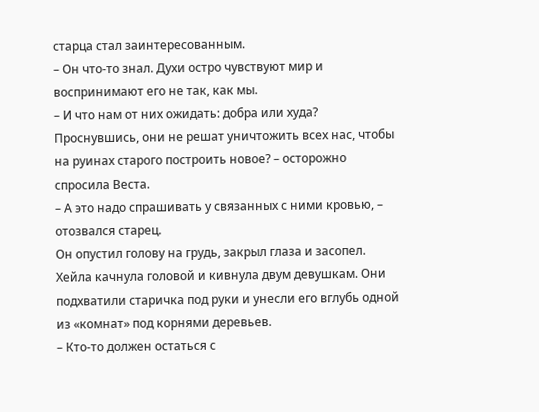старца стал заинтересованным.
– Он что-то знал. Духи остро чувствуют мир и воспринимают его не так, как мы.
– И что нам от них ожидать: добра или худа? Проснувшись, они не решат уничтожить всех нас, чтобы на руинах старого построить новое? – осторожно спросила Веста.
– А это надо спрашивать у связанных с ними кровью, – отозвался старец.
Он опустил голову на грудь, закрыл глаза и засопел. Хейла качнула головой и кивнула двум девушкам. Они подхватили старичка под руки и унесли его вглубь одной из «комнат» под корнями деревьев.
– Кто-то должен остаться с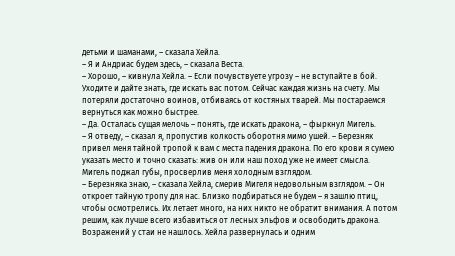детьми и шаманами, – сказала Хейла.
– Я и Андриас будем здесь, – сказала Веста.
– Хорошо, – кивнула Хейла. – Если почувствуете угрозу – не вступайте в бой. Уходите и дайте знать, где искать вас потом. Сейчас каждая жизнь на счету. Мы потеряли достаточно воинов, отбиваясь от костяных тварей. Мы постараемся вернуться как можно быстрее.
– Да. Осталась сущая мелочь – понять, где искать дракона, – фыркнул Мигель.
– Я отведу, – сказал я, пропустив колкость оборотня мимо ушей. – Березняк привел меня тайной тропой к вам с места падения дракона. По его крови я сумею указать место и точно сказать: жив он или наш поход уже не имеет смысла.
Мигель поджал губы, просверлив меня холодным взглядом.
– Березняка знаю, – сказала Хейла, смерив Мигеля недовольным взглядом. – Он откроет тайную тропу для нас. Близко подбираться не будем – я зашлю птиц, чтобы осмотрелись. Их летает много, на них никто не обратит внимания. А потом решим, как лучше всего избавиться от лесных эльфов и освободить дракона.
Возражений у стаи не нашлось. Хейла развернулась и одним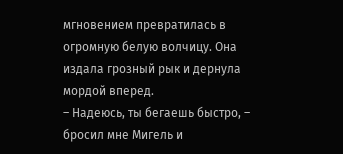мгновением превратилась в огромную белую волчицу. Она издала грозный рык и дернула мордой вперед.
– Надеюсь, ты бегаешь быстро, – бросил мне Мигель и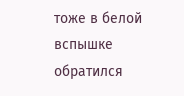тоже в белой вспышке обратился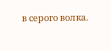в серого волка.